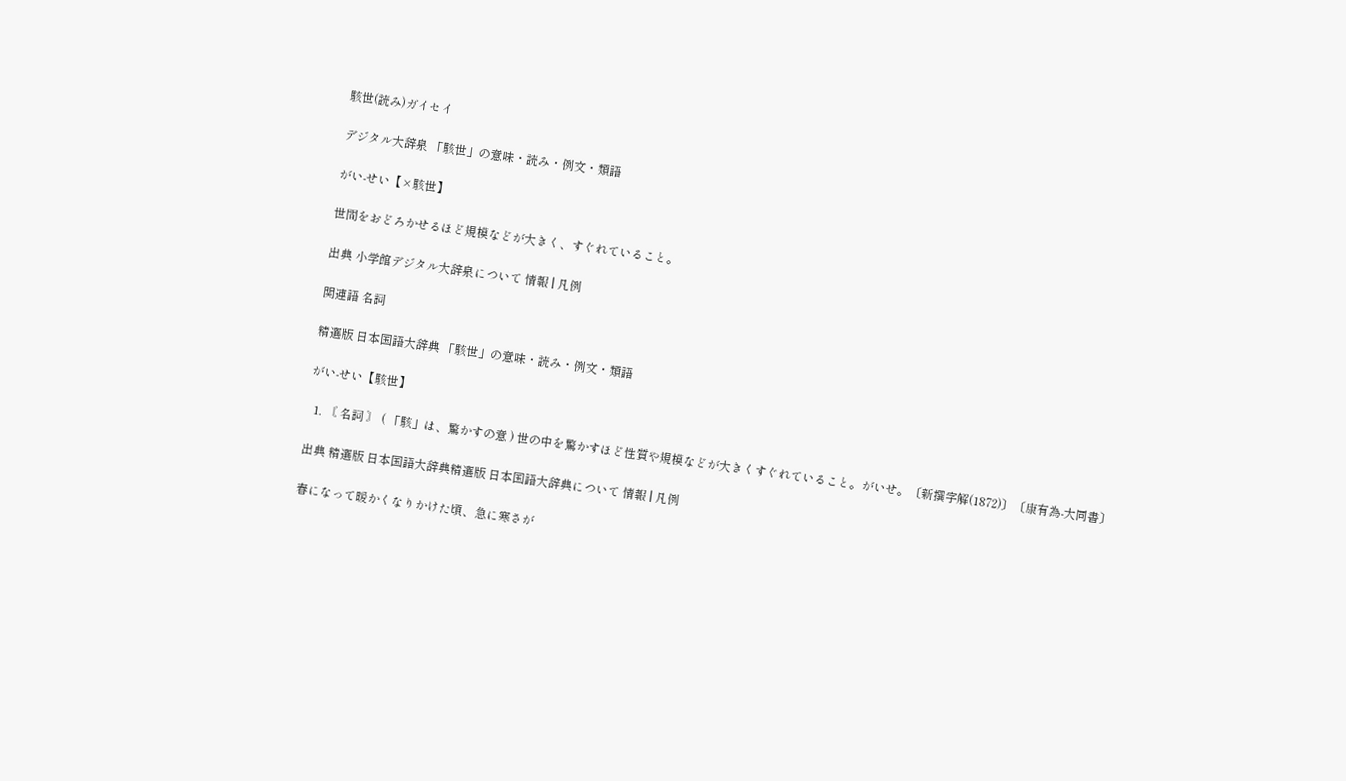駭世(読み)ガイセイ

デジタル大辞泉 「駭世」の意味・読み・例文・類語

がい‐せい【×駭世】

世間をおどろかせるほど規模などが大きく、すぐれていること。

出典 小学館デジタル大辞泉について 情報 | 凡例

関連語 名詞

精選版 日本国語大辞典 「駭世」の意味・読み・例文・類語

がい‐せい【駭世】

  1. 〘 名詞 〙 ( 「駭」は、驚かすの意 ) 世の中を驚かすほど性質や規模などが大きくすぐれていること。がいせ。〔新撰字解(1872)〕〔康有為‐大同書〕

出典 精選版 日本国語大辞典精選版 日本国語大辞典について 情報 | 凡例

春になって暖かくなりかけた頃、急に寒さが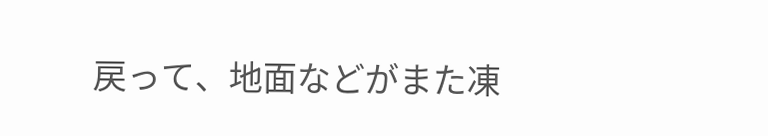戻って、地面などがまた凍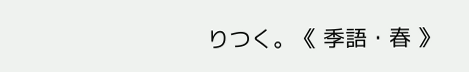りつく。《 季語・春 》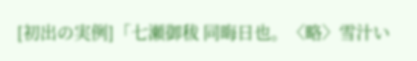[初出の実例]「七瀬御秡 同晦日也。〈略〉雪汁い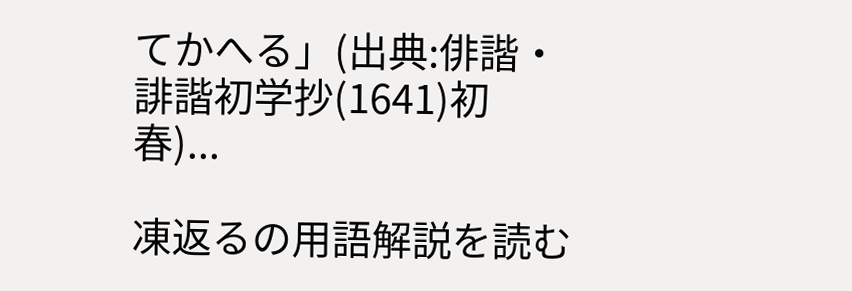てかへる」(出典:俳諧・誹諧初学抄(1641)初春)...

凍返るの用語解説を読む